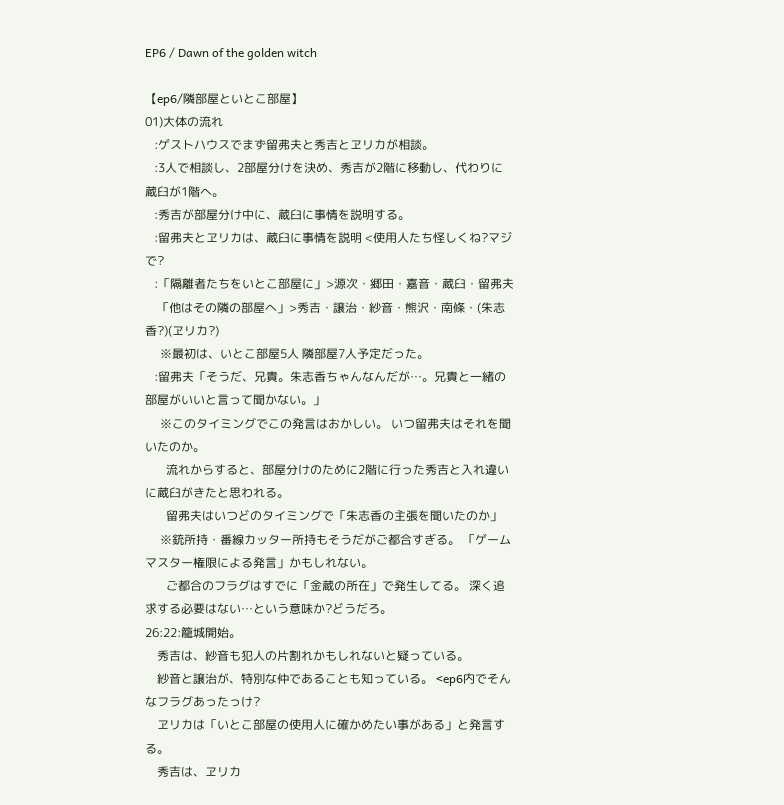EP6 / Dawn of the golden witch

【ep6/隣部屋といとこ部屋】
01)大体の流れ
   :ゲストハウスでまず留弗夫と秀吉とヱリカが相談。
   :3人で相談し、2部屋分けを決め、秀吉が2階に移動し、代わりに蔵臼が1階へ。
   :秀吉が部屋分け中に、蔵臼に事情を説明する。
   :留弗夫とヱリカは、蔵臼に事情を説明 <使用人たち怪しくね?マジで?
   :「隔離者たちをいとこ部屋に」>源次・郷田・嘉音・蔵臼・留弗夫
    「他はその隣の部屋へ」>秀吉・譲治・紗音・熊沢・南條・(朱志香?)(ヱリカ?)
     ※最初は、いとこ部屋5人 隣部屋7人予定だった。
   :留弗夫「そうだ、兄貴。朱志香ちゃんなんだが…。兄貴と一緒の部屋がいいと言って聞かない。」
     ※このタイミングでこの発言はおかしい。 いつ留弗夫はそれを聞いたのか。
       流れからすると、部屋分けのために2階に行った秀吉と入れ違いに蔵臼がきたと思われる。
       留弗夫はいつどのタイミングで「朱志香の主張を聞いたのか」
     ※銃所持・番線カッター所持もそうだがご都合すぎる。 「ゲームマスター権限による発言」かもしれない。
       ご都合のフラグはすでに「金蔵の所在」で発生してる。 深く追求する必要はない…という意味か?どうだろ。
26:22:籠城開始。
    秀吉は、紗音も犯人の片割れかもしれないと疑っている。
    紗音と譲治が、特別な仲であることも知っている。 <ep6内でそんなフラグあったっけ?
    ヱリカは「いとこ部屋の使用人に確かめたい事がある」と発言する。
    秀吉は、ヱリカ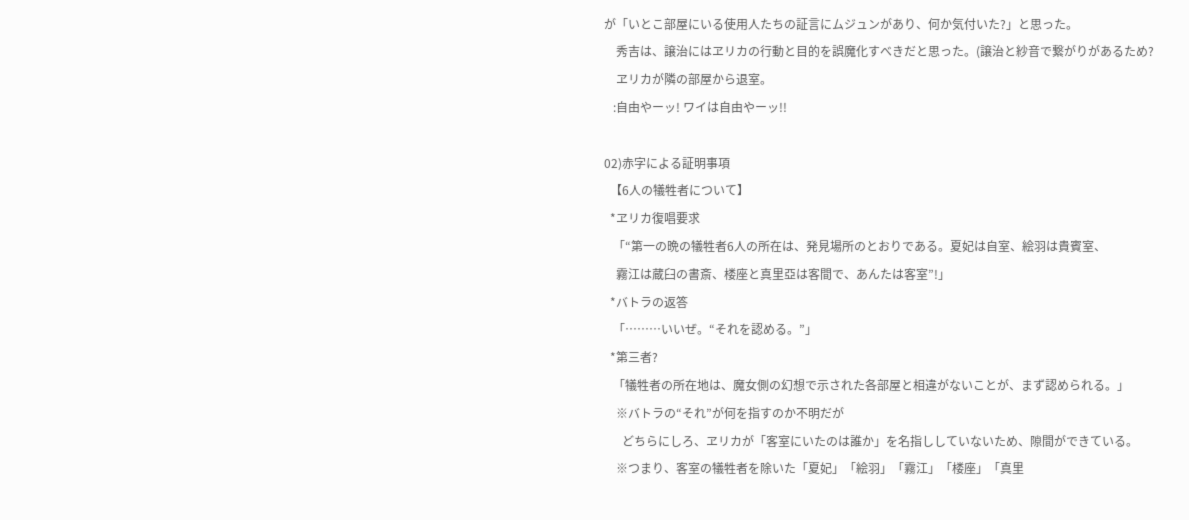が「いとこ部屋にいる使用人たちの証言にムジュンがあり、何か気付いた?」と思った。
    秀吉は、譲治にはヱリカの行動と目的を誤魔化すべきだと思った。(譲治と紗音で繋がりがあるため?
    ヱリカが隣の部屋から退室。
   :自由やーッ! ワイは自由やーッ!!

02)赤字による証明事項
  【6人の犠牲者について】
  *ヱリカ復唱要求
   「“第一の晩の犠牲者6人の所在は、発見場所のとおりである。夏妃は自室、絵羽は貴賓室、
    霧江は蔵臼の書斎、楼座と真里亞は客間で、あんたは客室”!」
  *バトラの返答
   「………いいぜ。“それを認める。”」
  *第三者?
   「犠牲者の所在地は、魔女側の幻想で示された各部屋と相違がないことが、まず認められる。」
    ※バトラの“それ”が何を指すのか不明だが
      どちらにしろ、ヱリカが「客室にいたのは誰か」を名指ししていないため、隙間ができている。
    ※つまり、客室の犠牲者を除いた「夏妃」「絵羽」「霧江」「楼座」「真里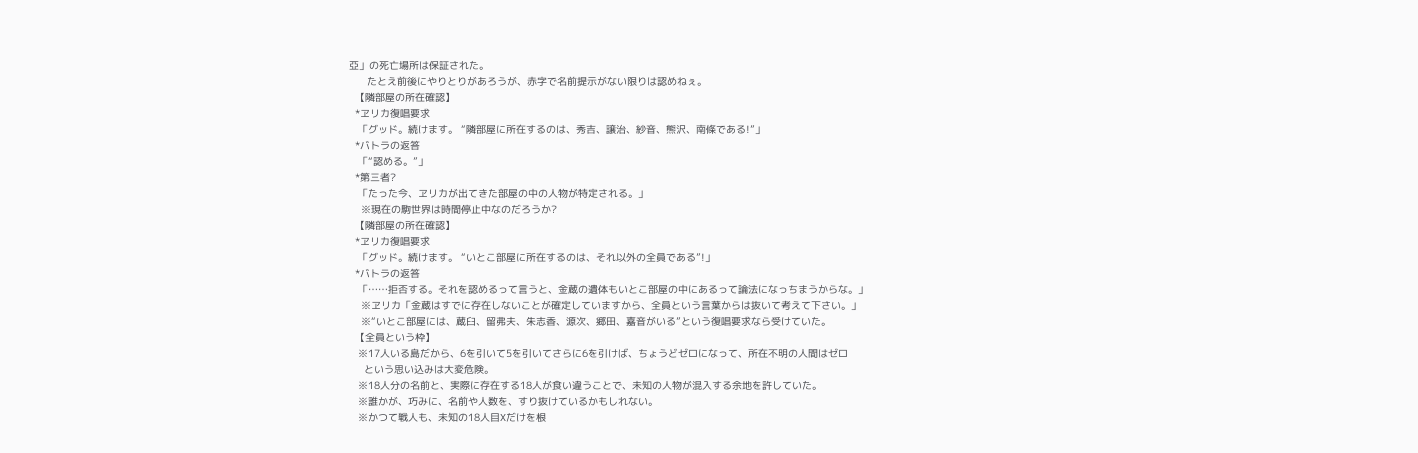亞」の死亡場所は保証された。
      たとえ前後にやりとりがあろうが、赤字で名前提示がない限りは認めねぇ。
  【隣部屋の所在確認】
  *ヱリカ復唱要求
   「グッド。続けます。 “隣部屋に所在するのは、秀吉、譲治、紗音、熊沢、南條である!”」
  *バトラの返答
   「“認める。”」
  *第三者?
   「たった今、ヱリカが出てきた部屋の中の人物が特定される。」
    ※現在の駒世界は時間停止中なのだろうか?
  【隣部屋の所在確認】
  *ヱリカ復唱要求
   「グッド。続けます。 “いとこ部屋に所在するのは、それ以外の全員である”!」
  *バトラの返答
   「……拒否する。それを認めるって言うと、金蔵の遺体もいとこ部屋の中にあるって論法になっちまうからな。」
    ※ヱリカ「金蔵はすでに存在しないことが確定していますから、全員という言葉からは抜いて考えて下さい。」
    ※“いとこ部屋には、蔵臼、留弗夫、朱志香、源次、郷田、嘉音がいる”という復唱要求なら受けていた。
  【全員という枠】
   ※17人いる島だから、6を引いて5を引いてさらに6を引けば、ちょうどゼロになって、所在不明の人間はゼロ
     という思い込みは大変危険。
   ※18人分の名前と、実際に存在する18人が食い違うことで、未知の人物が混入する余地を許していた。
   ※誰かが、巧みに、名前や人数を、すり抜けているかもしれない。
   ※かつて戦人も、未知の18人目Xだけを根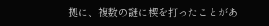拠に、複数の謎に楔を打ったことがあ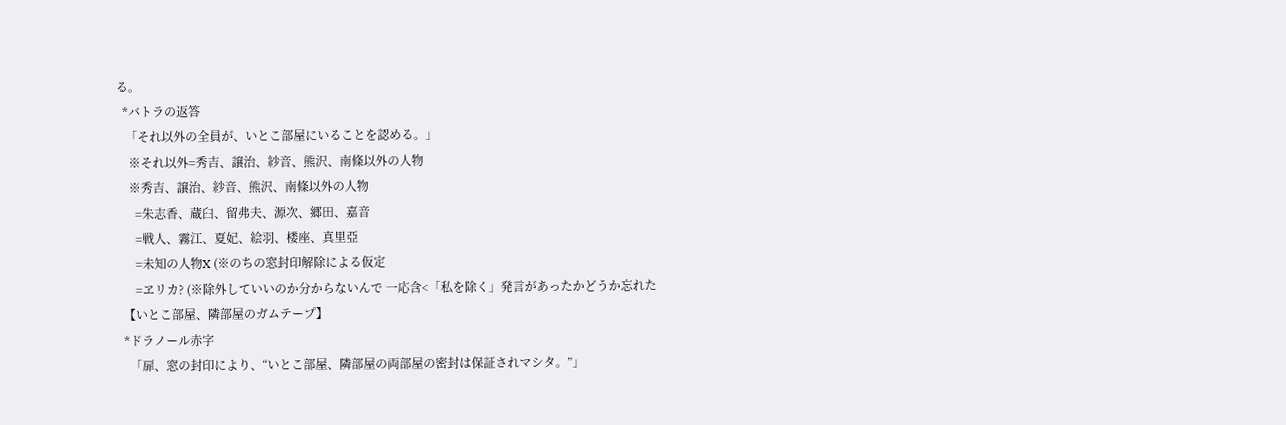る。
  *バトラの返答
   「それ以外の全員が、いとこ部屋にいることを認める。」
    ※それ以外=秀吉、譲治、紗音、熊沢、南條以外の人物
    ※秀吉、譲治、紗音、熊沢、南條以外の人物
      =朱志香、蔵臼、留弗夫、源次、郷田、嘉音
      =戦人、霧江、夏妃、絵羽、楼座、真里亞
      =未知の人物X (※のちの窓封印解除による仮定
      =ヱリカ? (※除外していいのか分からないんで 一応含<「私を除く」発言があったかどうか忘れた
  【いとこ部屋、隣部屋のガムテープ】
  *ドラノール赤字
    「扉、窓の封印により、“いとこ部屋、隣部屋の両部屋の密封は保証されマシタ。”」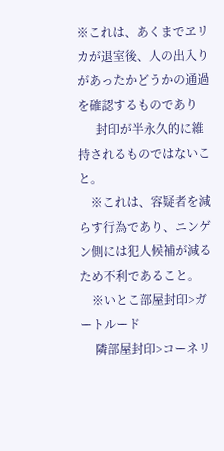※これは、あくまでヱリカが退室後、人の出入りがあったかどうかの通過を確認するものであり
      封印が半永久的に維持されるものではないこと。
    ※これは、容疑者を減らす行為であり、ニンゲン側には犯人候補が減るため不利であること。
    ※いとこ部屋封印>ガートルード
     隣部屋封印>コーネリ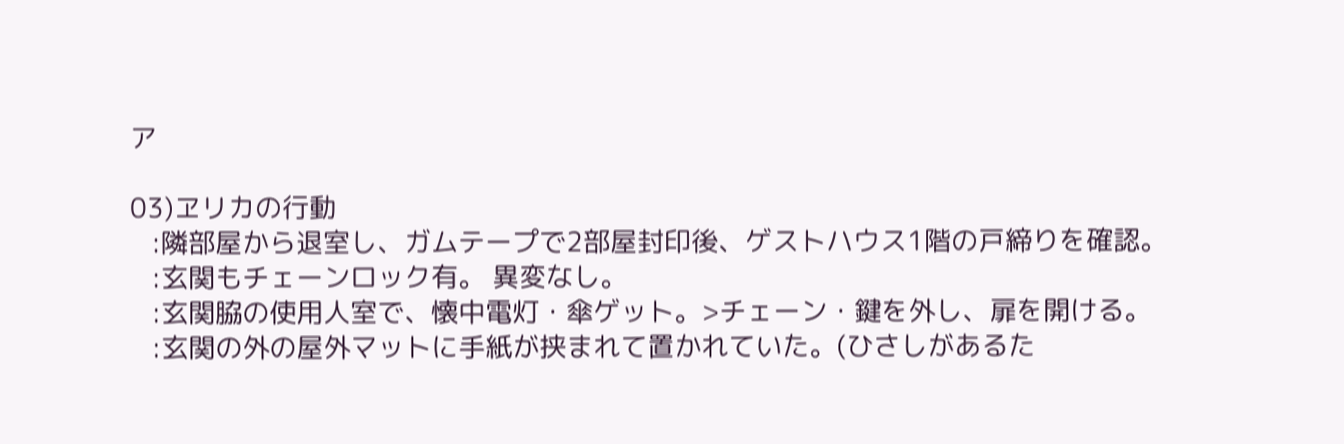ア

03)ヱリカの行動
   :隣部屋から退室し、ガムテープで2部屋封印後、ゲストハウス1階の戸締りを確認。
   :玄関もチェーンロック有。 異変なし。
   :玄関脇の使用人室で、懐中電灯・傘ゲット。>チェーン・鍵を外し、扉を開ける。
   :玄関の外の屋外マットに手紙が挟まれて置かれていた。(ひさしがあるた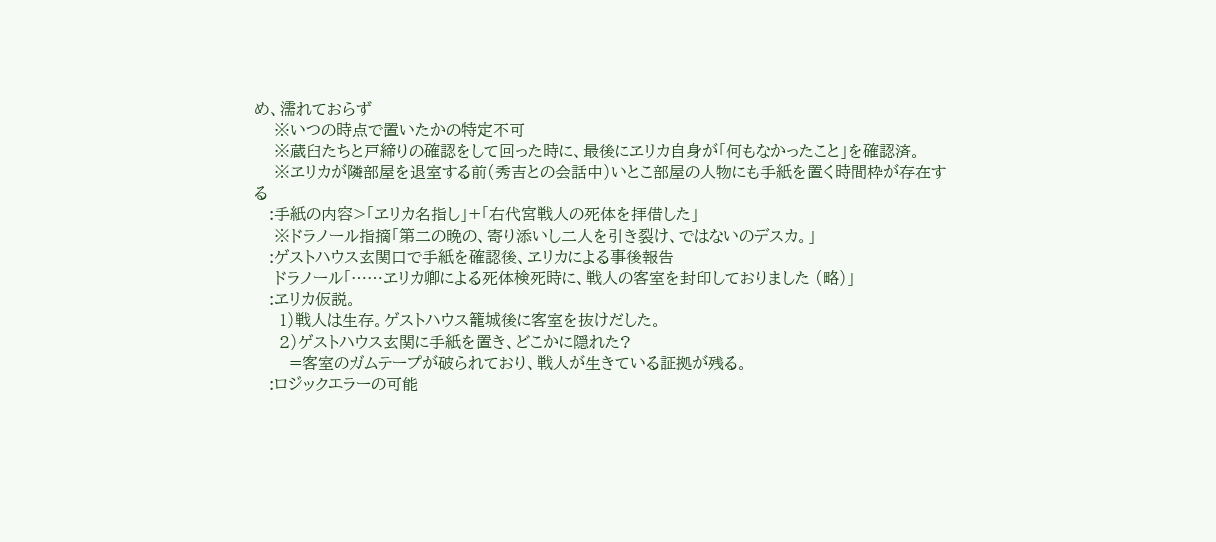め、濡れておらず
    ※いつの時点で置いたかの特定不可
    ※蔵臼たちと戸締りの確認をして回った時に、最後にヱリカ自身が「何もなかったこと」を確認済。
    ※ヱリカが隣部屋を退室する前(秀吉との会話中)いとこ部屋の人物にも手紙を置く時間枠が存在する
   :手紙の内容>「ヱリカ名指し」+「右代宮戦人の死体を拝借した」
    ※ドラノール指摘「第二の晩の、寄り添いし二人を引き裂け、ではないのデスカ。」
   :ゲストハウス玄関口で手紙を確認後、ヱリカによる事後報告
    ドラノール「……ヱリカ卿による死体検死時に、戦人の客室を封印しておりました (略)」
   :ヱリカ仮説。
     1)戦人は生存。ゲストハウス籠城後に客室を抜けだした。
     2)ゲストハウス玄関に手紙を置き、どこかに隠れた?
       =客室のガムテープが破られており、戦人が生きている証拠が残る。
   :ロジックエラーの可能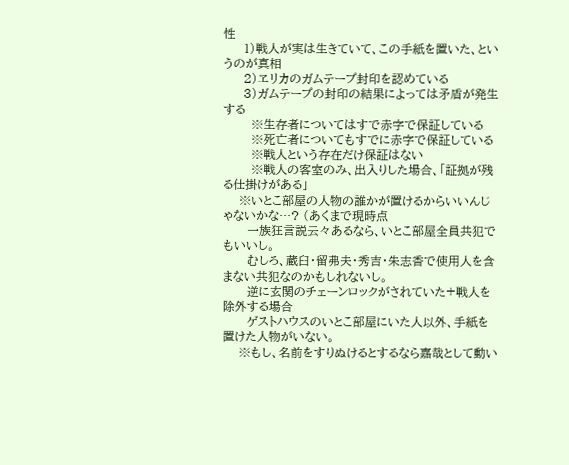性
     1)戦人が実は生きていて、この手紙を置いた、というのが真相
     2)ヱリカのガムテープ封印を認めている
     3)ガムテープの封印の結果によっては矛盾が発生する
       ※生存者についてはすで赤字で保証している
       ※死亡者についてもすでに赤字で保証している
       ※戦人という存在だけ保証はない
       ※戦人の客室のみ、出入りした場合、「証拠が残る仕掛けがある」
    ※いとこ部屋の人物の誰かが置けるからいいんじゃないかな…? (あくまで現時点
      一族狂言説云々あるなら、いとこ部屋全員共犯でもいいし。
      むしろ、蔵臼・留弗夫・秀吉・朱志香で使用人を含まない共犯なのかもしれないし。
      逆に玄関のチェーンロックがされていた+戦人を除外する場合
      ゲストハウスのいとこ部屋にいた人以外、手紙を置けた人物がいない。
    ※もし、名前をすりぬけるとするなら嘉哉として動い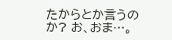たからとか言うのか? お、おま…。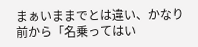まぁいままでとは違い、かなり前から「名乗ってはい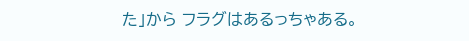た」から フラグはあるっちゃある。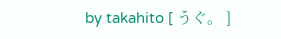by takahito [ うぐ。 ]